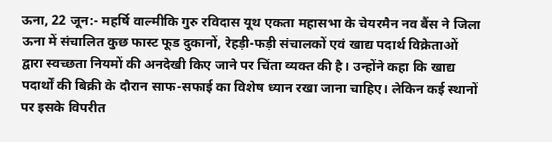ऊना, 22 जून:- महर्षि वाल्मीकि गुरु रविदास यूथ एकता महासभा के चेयरमैन नव बैंस ने जिला ऊना में संचालित कुछ फास्ट फूड दुकानों, रेहड़ी-फड़ी संचालकों एवं खाद्य पदार्थ विक्रेताओं द्वारा स्वच्छता नियमों की अनदेखी किए जाने पर चिंता व्यक्त की है। उन्होंने कहा कि खाद्य पदार्थों की बिक्री के दौरान साफ-सफाई का विशेष ध्यान रखा जाना चाहिए। लेकिन कई स्थानों पर इसके विपरीत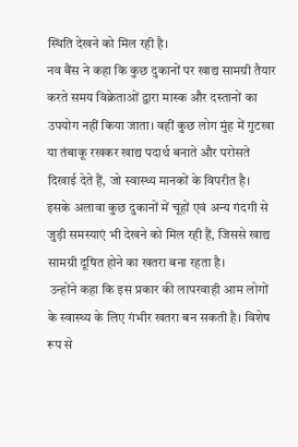स्थिति देखने को मिल रही है।
नव बैंस ने कहा कि कुछ दुकानों पर खाद्य सामग्री तैयार करते समय विक्रेताओं द्वारा मास्क और दस्तानों का उपयोग नहीं किया जाता। वहीं कुछ लोग मुंह में गुटखा या तंबाकू रखकर खाद्य पदार्थ बनाते और परोसते दिखाई देते हैं, जो स्वास्थ्य मानकों के विपरीत है। इसके अलावा कुछ दुकानों में चूहों एवं अन्य गंदगी से जुड़ी समस्याएं भी देखने को मिल रही हैं, जिससे खाद्य सामग्री दूषित होने का खतरा बना रहता है।
 उन्होंने कहा कि इस प्रकार की लापरवाही आम लोगों के स्वास्थ्य के लिए गंभीर खतरा बन सकती है। विशेष रूप से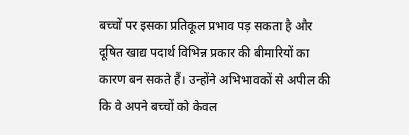बच्चों पर इसका प्रतिकूल प्रभाव पड़ सकता है और दूषित खाद्य पदार्थ विभिन्न प्रकार की बीमारियों का कारण बन सकते हैं। उन्होंने अभिभावकों से अपील की कि वे अपने बच्चों को केवल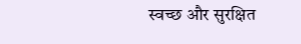स्वच्छ और सुरक्षित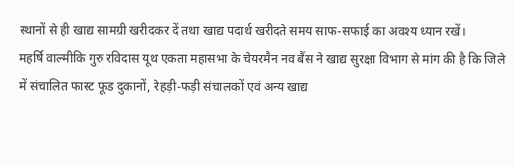स्थानों से ही खाद्य सामग्री खरीदकर दें तथा खाद्य पदार्थ खरीदते समय साफ-सफाई का अवश्य ध्यान रखें।
महर्षि वाल्मीकि गुरु रविदास यूथ एकता महासभा के चेयरमैन नव बैंस ने खाद्य सुरक्षा विभाग से मांग की है कि जिले में संचालित फास्ट फूड दुकानों, रेहड़ी-फड़ी संचालकों एवं अन्य खाद्य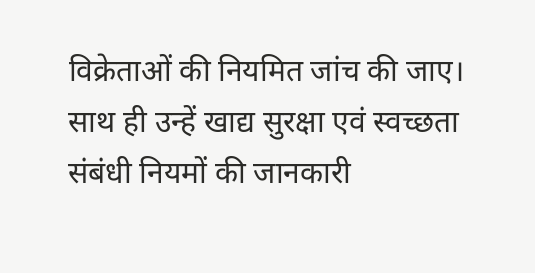विक्रेताओं की नियमित जांच की जाए। साथ ही उन्हें खाद्य सुरक्षा एवं स्वच्छता संबंधी नियमों की जानकारी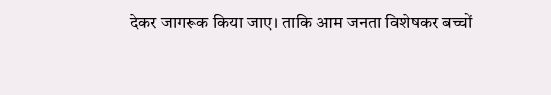देकर जागरूक किया जाए। ताकि आम जनता विशेषकर बच्चों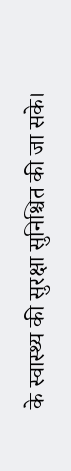के स्वास्थ्य की सुरक्षा सुनिश्चित की जा सके।